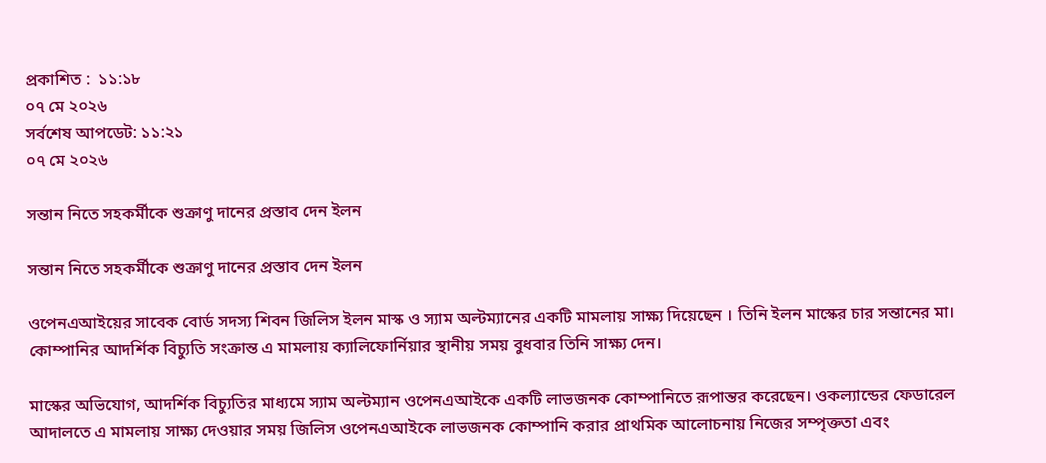প্রকাশিত :  ১১:১৮
০৭ মে ২০২৬
সর্বশেষ আপডেট: ১১:২১
০৭ মে ২০২৬

সন্তান নিতে সহকর্মীকে শুক্রাণু দানের প্রস্তাব দেন ইলন

সন্তান নিতে সহকর্মীকে শুক্রাণু দানের প্রস্তাব দেন ইলন

ওপেনএআইয়ের সাবেক বোর্ড সদস্য শিবন জিলিস ইলন মাস্ক ও স্যাম অল্টম্যানের একটি মামলায় সাক্ষ্য দিয়েছেন । তিনি ইলন মাস্কের চার সন্তানের মা। কোম্পানির আদর্শিক বিচ্যুতি সংক্রান্ত এ মামলায় ক্যালিফোর্নিয়ার স্থানীয় সময় বুধবার তিনি সাক্ষ্য দেন।

মাস্কের অভিযোগ, আদর্শিক বিচ্যুতির মাধ্যমে স্যাম অল্টম্যান ওপেনএআইকে একটি লাভজনক কোম্পানিতে রূপান্তর করেছেন। ওকল্যান্ডের ফেডারেল আদালতে এ মামলায় সাক্ষ্য দেওয়ার সময় জিলিস ওপেনএআইকে লাভজনক কোম্পানি করার প্রাথমিক আলোচনায় নিজের সম্পৃক্ততা এবং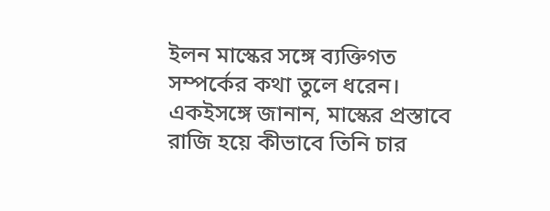ইলন মাস্কের সঙ্গে ব্যক্তিগত সম্পর্কের কথা তুলে ধরেন। একইসঙ্গে জানান, মাস্কের প্রস্তাবে রাজি হয়ে কীভাবে তিনি চার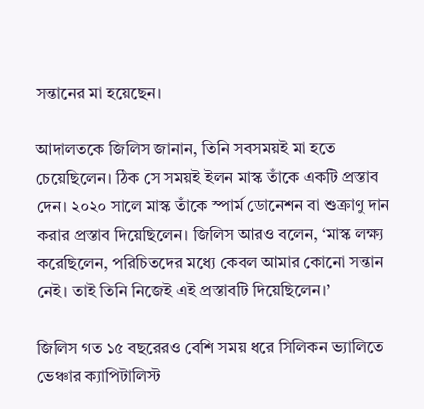সন্তানের মা হয়েছেন।

আদালতকে জিলিস জানান, তিনি সবসময়ই মা হতে চেয়েছিলেন। ঠিক সে সময়ই ইলন মাস্ক তাঁকে একটি প্রস্তাব দেন। ২০২০ সালে মাস্ক তাঁকে স্পার্ম ডোনেশন বা শুক্রাণু দান করার প্রস্তাব দিয়েছিলেন। জিলিস আরও বলেন, ‘মাস্ক লক্ষ্য করেছিলেন, পরিচিতদের মধ্যে কেবল আমার কোনো সন্তান নেই। তাই তিনি নিজেই এই প্রস্তাবটি দিয়েছিলেন।’

জিলিস গত ১৫ বছরেরও বেশি সময় ধরে সিলিকন ভ্যালিতে ভেঞ্চার ক্যাপিটালিস্ট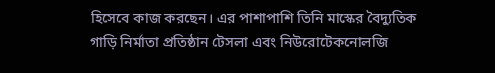হিসেবে কাজ করছেন। এর পাশাপাশি তিনি মাস্কের বৈদ্যুতিক গাড়ি নির্মাতা প্রতিষ্ঠান টেসলা এবং নিউরোটেকনোলজি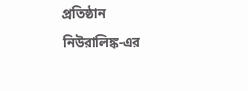প্রতিষ্ঠান নিউরালিঙ্ক-এর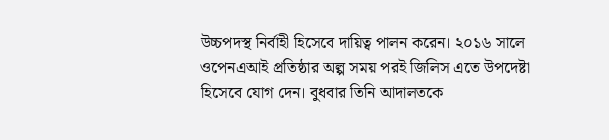উচ্চপদস্থ নির্বাহী হিসেবে দায়িত্ব পালন করেন। ২০১৬ সালে ওপেনএআই প্রতিষ্ঠার অল্প সময় পরই জিলিস এতে উপদেষ্টা হিসেবে যোগ দেন। বুধবার তিনি আদালতকে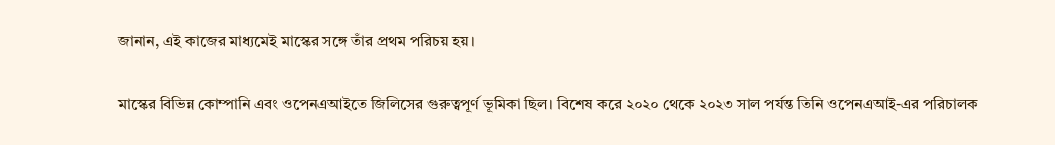জানান, এই কাজের মাধ্যমেই মাস্কের সঙ্গে তাঁর প্রথম পরিচয় হয়।

মাস্কের বিভিন্ন কোম্পানি এবং ওপেনএআইতে জিলিসের গুরুত্বপূর্ণ ভূমিকা ছিল। বিশেষ করে ২০২০ থেকে ২০২৩ সাল পর্যন্ত তিনি ওপেনএআই-এর পরিচালক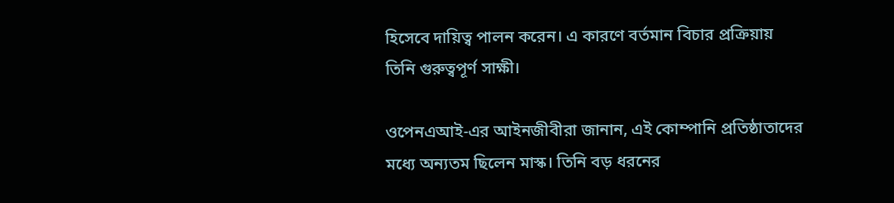হিসেবে দায়িত্ব পালন করেন। এ কারণে বর্তমান বিচার প্রক্রিয়ায় তিনি গুরুত্বপূর্ণ সাক্ষী।

ওপেনএআই-এর আইনজীবীরা জানান, এই কোম্পানি প্রতিষ্ঠাতাদের মধ্যে অন্যতম ছিলেন মাস্ক। তিনি বড় ধরনের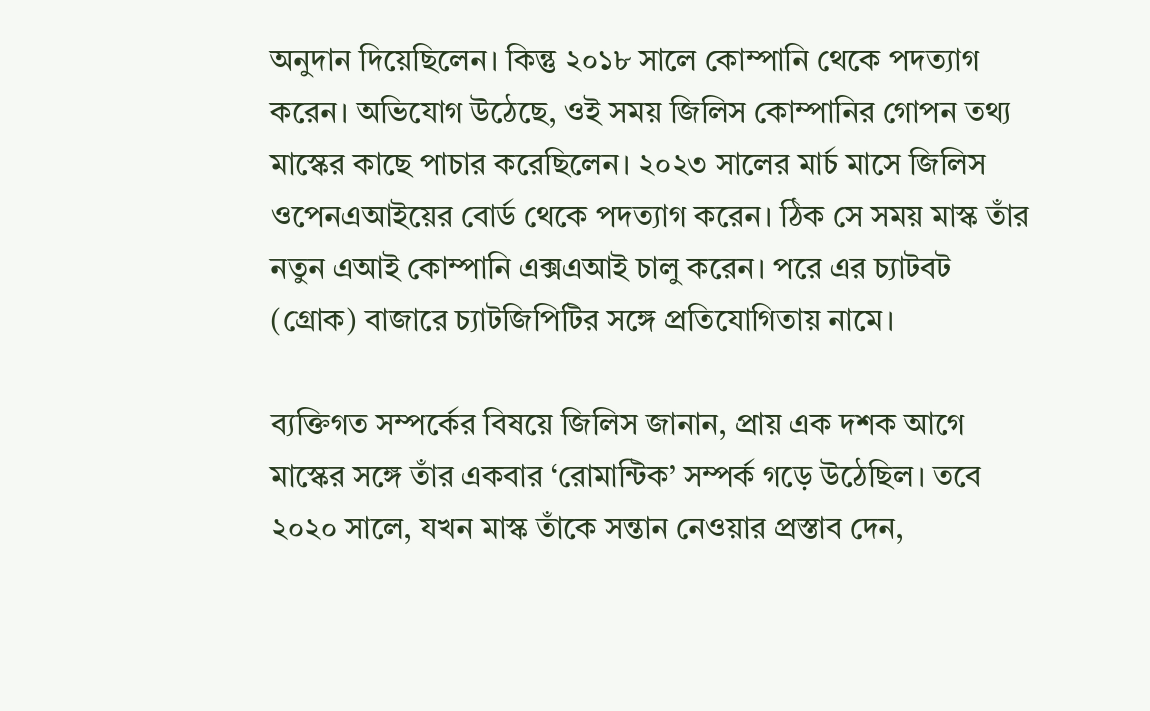অনুদান দিয়েছিলেন। কিন্তু ২০১৮ সালে কোম্পানি থেকে পদত্যাগ করেন। অভিযোগ উঠেছে, ওই সময় জিলিস কোম্পানির গোপন তথ্য মাস্কের কাছে পাচার করেছিলেন। ২০২৩ সালের মার্চ মাসে জিলিস ওপেনএআইয়ের বোর্ড থেকে পদত্যাগ করেন। ঠিক সে সময় মাস্ক তাঁর নতুন এআই কোম্পানি এক্সএআই চালু করেন। পরে এর চ্যাটবট (গ্রোক) বাজারে চ্যাটজিপিটির সঙ্গে প্রতিযোগিতায় নামে।

ব্যক্তিগত সম্পর্কের বিষয়ে জিলিস জানান, প্রায় এক দশক আগে মাস্কের সঙ্গে তাঁর একবার ‘রোমান্টিক’ সম্পর্ক গড়ে উঠেছিল। তবে ২০২০ সালে, যখন মাস্ক তাঁকে সন্তান নেওয়ার প্রস্তাব দেন,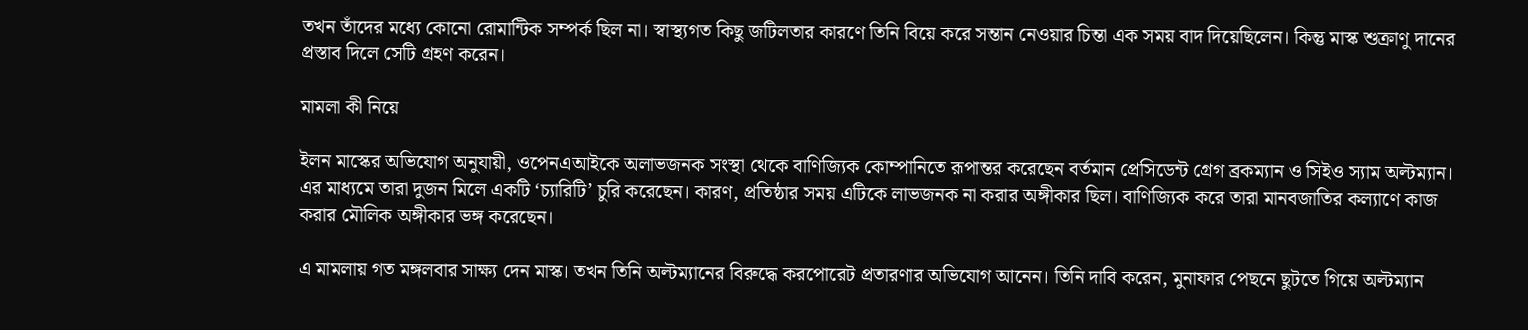তখন তাঁদের মধ্যে কোনো রোমান্টিক সম্পর্ক ছিল না। স্বাস্থ্যগত কিছু জটিলতার কারণে তিনি বিয়ে করে সন্তান নেওয়ার চিন্তা এক সময় বাদ দিয়েছিলেন। কিন্তু মাস্ক শুক্রাণু দানের প্রস্তাব দিলে সেটি গ্রহণ করেন।

মামলা কী নিয়ে

ইলন মাস্কের অভিযোগ অনুযায়ী, ওপেনএআইকে অলাভজনক সংস্থা থেকে বাণিজ্যিক কোম্পানিতে রূপান্তর করেছেন বর্তমান প্রেসিডেন্ট গ্রেগ ব্রকম্যান ও সিইও স্যাম অল্টম্যান। এর মাধ্যমে তারা দুজন মিলে একটি ‘চ্যারিটি’ চুরি করেছেন। কারণ, প্রতিষ্ঠার সময় এটিকে লাভজনক না করার অঙ্গীকার ছিল। বাণিজ্যিক করে তারা মানবজাতির কল্যাণে কাজ করার মৌলিক অঙ্গীকার ভঙ্গ করেছেন।

এ মামলায় গত মঙ্গলবার সাক্ষ্য দেন মাস্ক। তখন তিনি অল্টম্যানের বিরুদ্ধে করপোরেট প্রতারণার অভিযোগ আনেন। তিনি দাবি করেন, মুনাফার পেছনে ছুটতে গিয়ে অল্টম্যান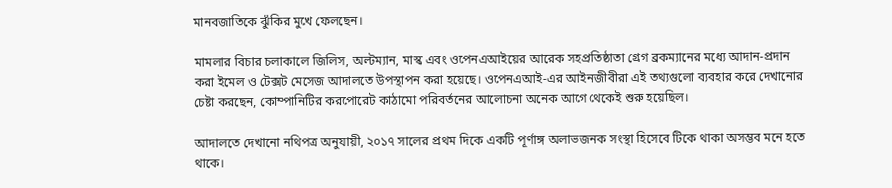মানবজাতিকে ঝুঁকির মুখে ফেলছেন।

মামলার বিচার চলাকালে জিলিস, অল্টম্যান, মাস্ক এবং ওপেনএআইয়ের আরেক সহপ্রতিষ্ঠাতা গ্রেগ ব্রকম্যানের মধ্যে আদান-প্রদান করা ইমেল ও টেক্সট মেসেজ আদালতে উপস্থাপন করা হয়েছে। ওপেনএআই-এর আইনজীবীরা এই তথ্যগুলো ব্যবহার করে দেখানোর চেষ্টা করছেন, কোম্পানিটির করপোরেট কাঠামো পরিবর্তনের আলোচনা অনেক আগে থেকেই শুরু হয়েছিল।

আদালতে দেখানো নথিপত্র অনুযায়ী, ২০১৭ সালের প্রথম দিকে একটি পূর্ণাঙ্গ অলাভজনক সংস্থা হিসেবে টিকে থাকা অসম্ভব মনে হতে থাকে।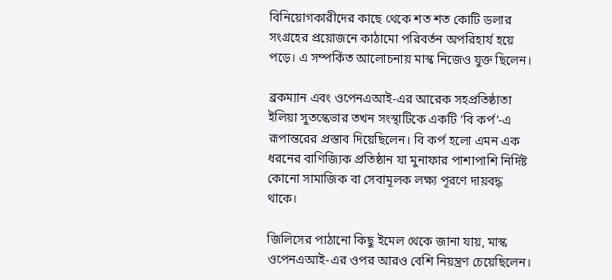বিনিয়োগকারীদের কাছে থেকে শত শত কোটি ডলার সংগ্রহের প্রয়োজনে কাঠামো পরিবর্তন অপরিহার্য হয়ে পড়ে। এ সম্পর্কিত আলোচনায় মাস্ক নিজেও যুক্ত ছিলেন।

ব্রকম্যান এবং ওপেনএআই-এর আরেক সহপ্রতিষ্ঠাতা ইলিয়া সুতস্কেভার তখন সংস্থাটিকে একটি ‘বি কর্প’-এ রূপান্তরের প্রস্তাব দিয়েছিলেন। বি কর্প হলো এমন এক ধরনের বাণিজ্যিক প্রতিষ্ঠান যা মুনাফার পাশাপাশি নির্দিষ্ট কোনো সামাজিক বা সেবামূলক লক্ষ্য পূরণে দায়বদ্ধ থাকে।

জিলিসের পাঠানো কিছু ইমেল থেকে জানা যায়, মাস্ক ওপেনএআই-এর ওপর আরও বেশি নিয়ন্ত্রণ চেয়েছিলেন।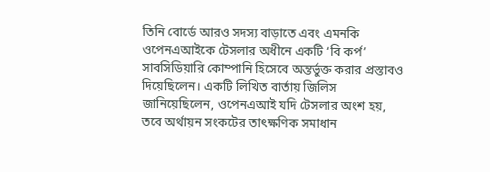তিনি বোর্ডে আরও সদস্য বাড়াতে এবং এমনকি ওপেনএআইকে টেসলার অধীনে একটি ‘বি কর্প’ সাবসিডিয়ারি কোম্পানি হিসেবে অন্তর্ভুক্ত করার প্রস্তাবও দিয়েছিলেন। একটি লিখিত বার্তায় জিলিস জানিয়েছিলেন, ওপেনএআই যদি টেসলার অংশ হয়, তবে অর্থায়ন সংকটের তাৎক্ষণিক সমাধান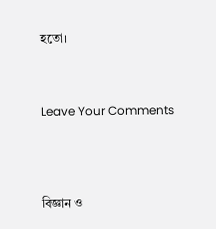হতো।



Leave Your Comments




বিজ্ঞান ও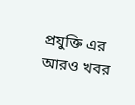প্রযুক্তি এর আরও খবর